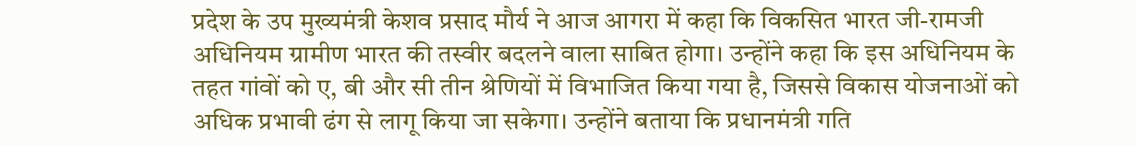प्रदेश के उप मुख्यमंत्री केशव प्रसाद मौर्य ने आज आगरा में कहा कि विकसित भारत जी-रामजी अधिनियम ग्रामीण भारत की तस्वीर बदलने वाला साबित होगा। उन्होंने कहा कि इस अधिनियम के तहत गांवों को ए, बी और सी तीन श्रेणियों में विभाजित किया गया है, जिससे विकास योजनाओं को अधिक प्रभावी ढंग से लागू किया जा सकेगा। उन्होंने बताया कि प्रधानमंत्री गति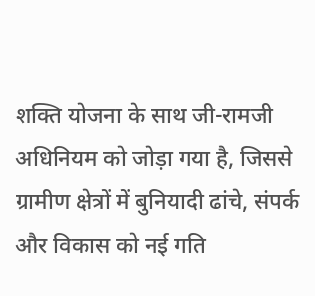शक्ति योजना के साथ जी-रामजी अधिनियम को जोड़ा गया है, जिससे ग्रामीण क्षेत्रों में बुनियादी ढांचे, संपर्क और विकास को नई गति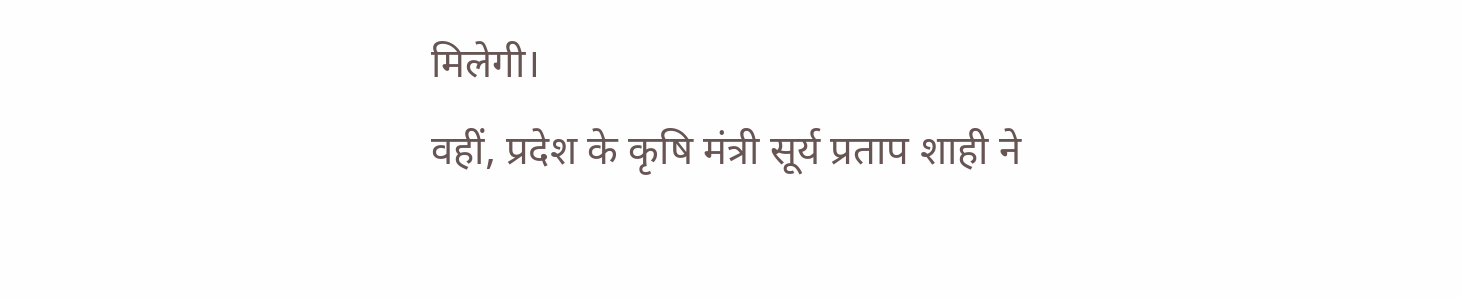मिलेगी।
वहीं, प्रदेश के कृषि मंत्री सूर्य प्रताप शाही ने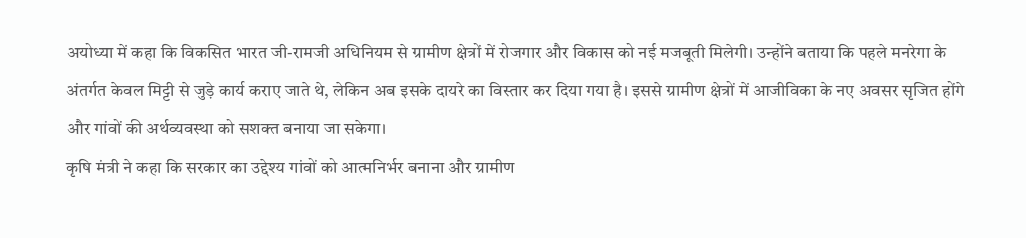अयोध्या में कहा कि विकसित भारत जी-रामजी अधिनियम से ग्रामीण क्षेत्रों में रोजगार और विकास को नई मजबूती मिलेगी। उन्होंने बताया कि पहले मनरेगा के अंतर्गत केवल मिट्टी से जुड़े कार्य कराए जाते थे, लेकिन अब इसके दायरे का विस्तार कर दिया गया है। इससे ग्रामीण क्षेत्रों में आजीविका के नए अवसर सृजित होंगे और गांवों की अर्थव्यवस्था को सशक्त बनाया जा सकेगा।
कृषि मंत्री ने कहा कि सरकार का उद्देश्य गांवों को आत्मनिर्भर बनाना और ग्रामीण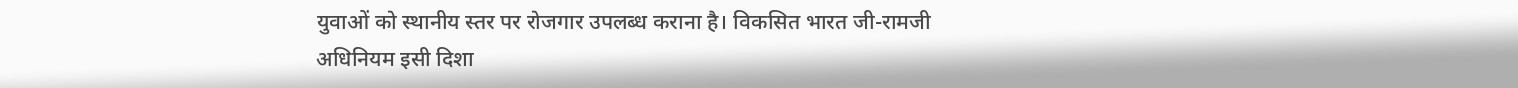युवाओं को स्थानीय स्तर पर रोजगार उपलब्ध कराना है। विकसित भारत जी-रामजी अधिनियम इसी दिशा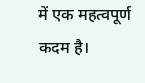में एक महत्वपूर्ण कदम है।